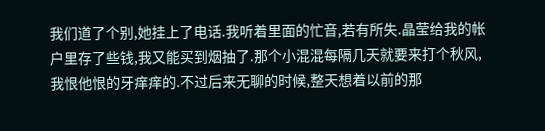我们道了个别,她挂上了电话.我听着里面的忙音,若有所失.晶莹给我的帐户里存了些钱,我又能买到烟抽了.那个小混混每隔几天就要来打个秋风,我恨他恨的牙痒痒的.不过后来无聊的时候,整天想着以前的那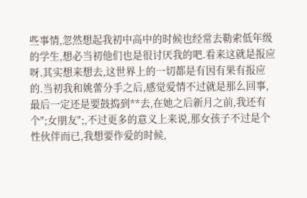些事情,忽然想起我初中高中的时候也经常去勒索低年级的学生,想必当初他们也是很讨厌我的吧.看来这就是报应呀.其实想来想去,这世界上的一切都是有因有果有报应的.当初我和姚蕾分手之后,感觉爱情不过就是那么回事,最后一定还是要鼓捣到**去,在她之后新月之前,我还有个";女朋友";,不过更多的意义上来说,那女孩子不过是个性伙伴而已,我想要作爱的时候,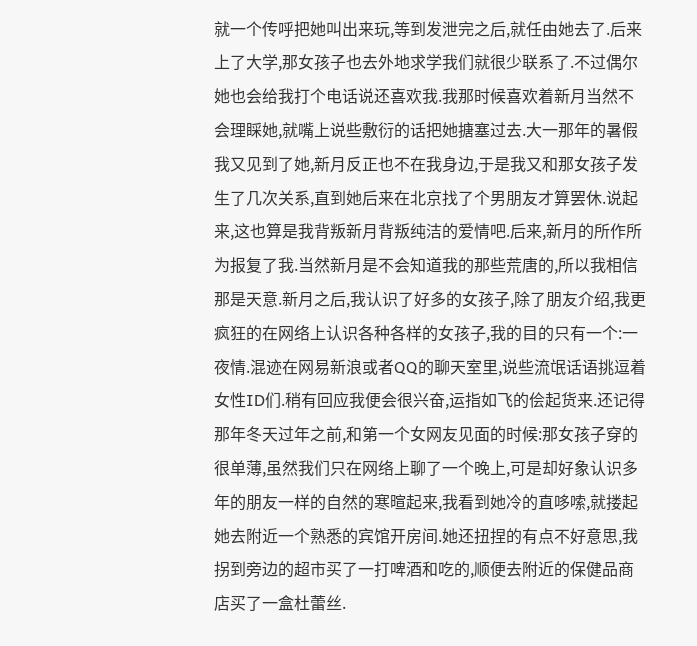就一个传呼把她叫出来玩,等到发泄完之后,就任由她去了.后来上了大学,那女孩子也去外地求学我们就很少联系了.不过偶尔她也会给我打个电话说还喜欢我.我那时候喜欢着新月当然不会理睬她,就嘴上说些敷衍的话把她搪塞过去.大一那年的暑假我又见到了她,新月反正也不在我身边,于是我又和那女孩子发生了几次关系,直到她后来在北京找了个男朋友才算罢休.说起来,这也算是我背叛新月背叛纯洁的爱情吧.后来,新月的所作所为报复了我.当然新月是不会知道我的那些荒唐的,所以我相信那是天意.新月之后,我认识了好多的女孩子,除了朋友介绍,我更疯狂的在网络上认识各种各样的女孩子,我的目的只有一个:一夜情.混迹在网易新浪或者QQ的聊天室里,说些流氓话语挑逗着女性ID们.稍有回应我便会很兴奋,运指如飞的侩起货来.还记得那年冬天过年之前,和第一个女网友见面的时候:那女孩子穿的很单薄,虽然我们只在网络上聊了一个晚上,可是却好象认识多年的朋友一样的自然的寒暄起来,我看到她冷的直哆嗦,就搂起她去附近一个熟悉的宾馆开房间.她还扭捏的有点不好意思,我拐到旁边的超市买了一打啤酒和吃的,顺便去附近的保健品商店买了一盒杜蕾丝.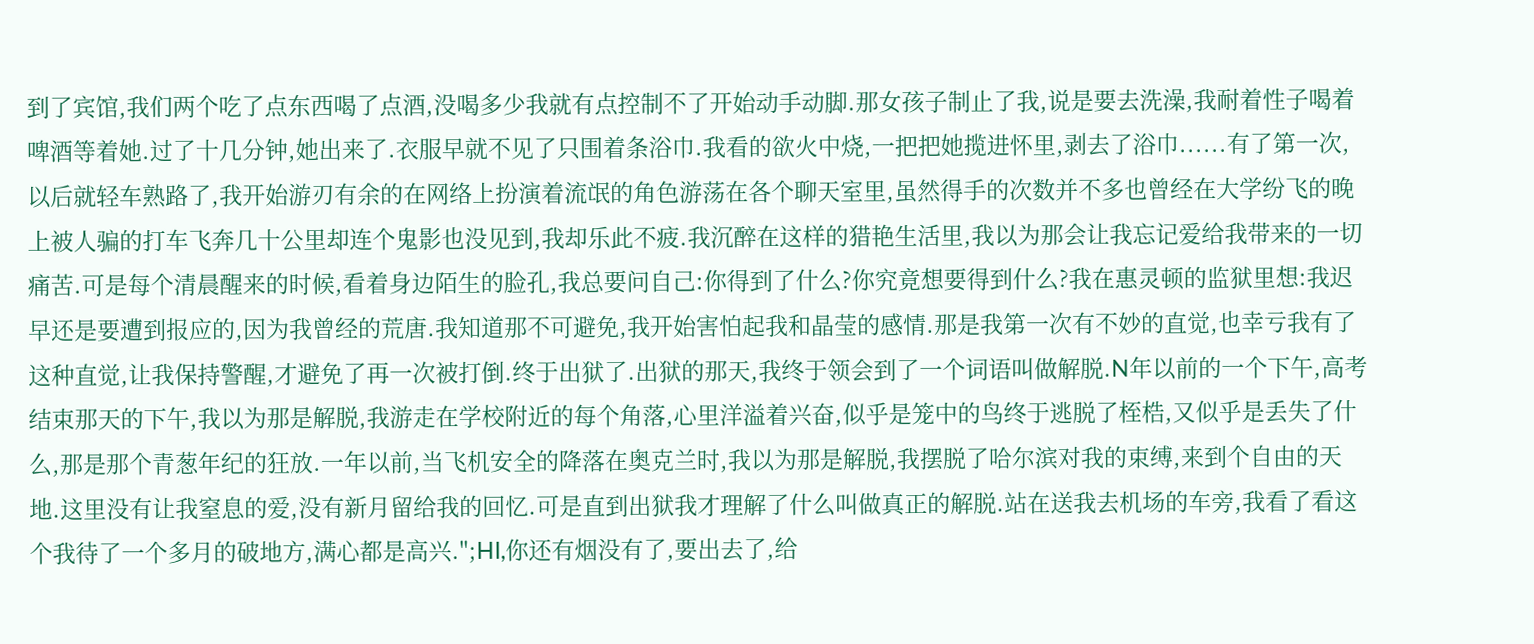到了宾馆,我们两个吃了点东西喝了点酒,没喝多少我就有点控制不了开始动手动脚.那女孩子制止了我,说是要去洗澡,我耐着性子喝着啤酒等着她.过了十几分钟,她出来了.衣服早就不见了只围着条浴巾.我看的欲火中烧,一把把她揽进怀里,剥去了浴巾......有了第一次,以后就轻车熟路了,我开始游刃有余的在网络上扮演着流氓的角色游荡在各个聊天室里,虽然得手的次数并不多也曾经在大学纷飞的晚上被人骗的打车飞奔几十公里却连个鬼影也没见到,我却乐此不疲.我沉醉在这样的猎艳生活里,我以为那会让我忘记爱给我带来的一切痛苦.可是每个清晨醒来的时候,看着身边陌生的脸孔,我总要问自己:你得到了什么?你究竟想要得到什么?我在惠灵顿的监狱里想:我迟早还是要遭到报应的,因为我曾经的荒唐.我知道那不可避免,我开始害怕起我和晶莹的感情.那是我第一次有不妙的直觉,也幸亏我有了这种直觉,让我保持警醒,才避免了再一次被打倒.终于出狱了.出狱的那天,我终于领会到了一个词语叫做解脱.N年以前的一个下午,高考结束那天的下午,我以为那是解脱,我游走在学校附近的每个角落,心里洋溢着兴奋,似乎是笼中的鸟终于逃脱了桎梏,又似乎是丢失了什么,那是那个青葱年纪的狂放.一年以前,当飞机安全的降落在奥克兰时,我以为那是解脱,我摆脱了哈尔滨对我的束缚,来到个自由的天地.这里没有让我窒息的爱,没有新月留给我的回忆.可是直到出狱我才理解了什么叫做真正的解脱.站在送我去机场的车旁,我看了看这个我待了一个多月的破地方,满心都是高兴.";HI,你还有烟没有了,要出去了,给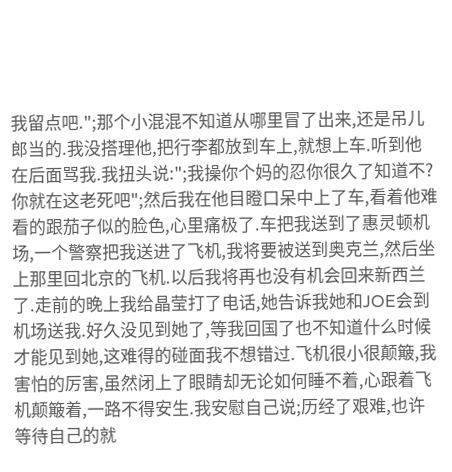我留点吧.";那个小混混不知道从哪里冒了出来,还是吊儿郎当的.我没搭理他,把行李都放到车上,就想上车.听到他在后面骂我.我扭头说:";我操你个妈的忍你很久了知道不?你就在这老死吧";然后我在他目瞪口呆中上了车,看着他难看的跟茄子似的脸色,心里痛极了.车把我送到了惠灵顿机场,一个警察把我送进了飞机,我将要被送到奥克兰,然后坐上那里回北京的飞机.以后我将再也没有机会回来新西兰了.走前的晚上我给晶莹打了电话,她告诉我她和JOE会到机场送我.好久没见到她了,等我回国了也不知道什么时候才能见到她,这难得的碰面我不想错过.飞机很小很颠簸,我害怕的厉害,虽然闭上了眼睛却无论如何睡不着,心跟着飞机颠簸着,一路不得安生.我安慰自己说;历经了艰难,也许等待自己的就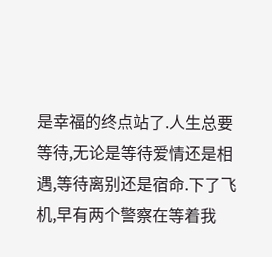是幸福的终点站了.人生总要等待,无论是等待爱情还是相遇,等待离别还是宿命.下了飞机,早有两个警察在等着我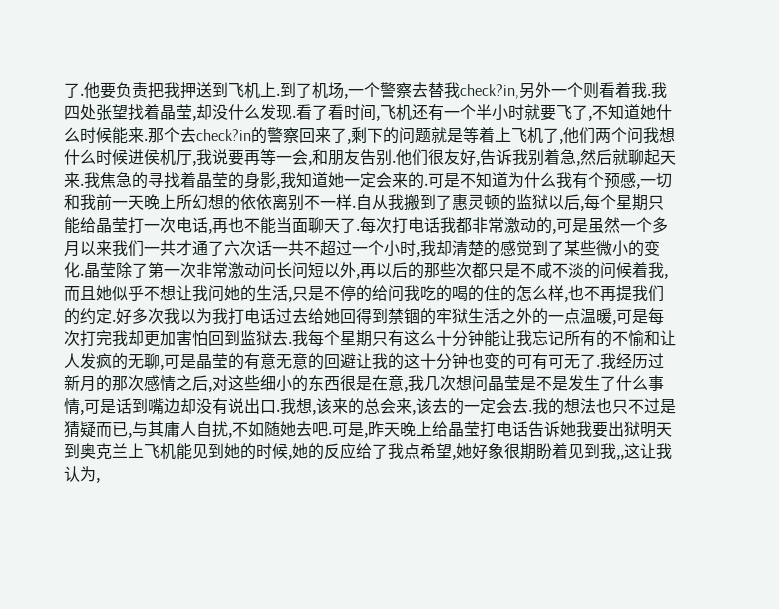了.他要负责把我押送到飞机上.到了机场,一个警察去替我check?in,另外一个则看着我.我四处张望找着晶莹,却没什么发现.看了看时间,飞机还有一个半小时就要飞了,不知道她什么时候能来.那个去check?in的警察回来了,剩下的问题就是等着上飞机了,他们两个问我想什么时候进侯机厅,我说要再等一会,和朋友告别.他们很友好,告诉我别着急,然后就聊起天来.我焦急的寻找着晶莹的身影,我知道她一定会来的.可是不知道为什么我有个预感,一切和我前一天晚上所幻想的依依离别不一样.自从我搬到了惠灵顿的监狱以后,每个星期只能给晶莹打一次电话,再也不能当面聊天了.每次打电话我都非常激动的,可是虽然一个多月以来我们一共才通了六次话一共不超过一个小时,我却清楚的感觉到了某些微小的变化.晶莹除了第一次非常激动问长问短以外,再以后的那些次都只是不咸不淡的问候着我,而且她似乎不想让我问她的生活,只是不停的给问我吃的喝的住的怎么样,也不再提我们的约定.好多次我以为我打电话过去给她回得到禁锢的牢狱生活之外的一点温暖,可是每次打完我却更加害怕回到监狱去.我每个星期只有这么十分钟能让我忘记所有的不愉和让人发疯的无聊,可是晶莹的有意无意的回避让我的这十分钟也变的可有可无了.我经历过新月的那次感情之后,对这些细小的东西很是在意,我几次想问晶莹是不是发生了什么事情,可是话到嘴边却没有说出口.我想,该来的总会来,该去的一定会去.我的想法也只不过是猜疑而已,与其庸人自扰,不如随她去吧.可是,昨天晚上给晶莹打电话告诉她我要出狱明天到奥克兰上飞机能见到她的时候,她的反应给了我点希望,她好象很期盼着见到我,,这让我认为,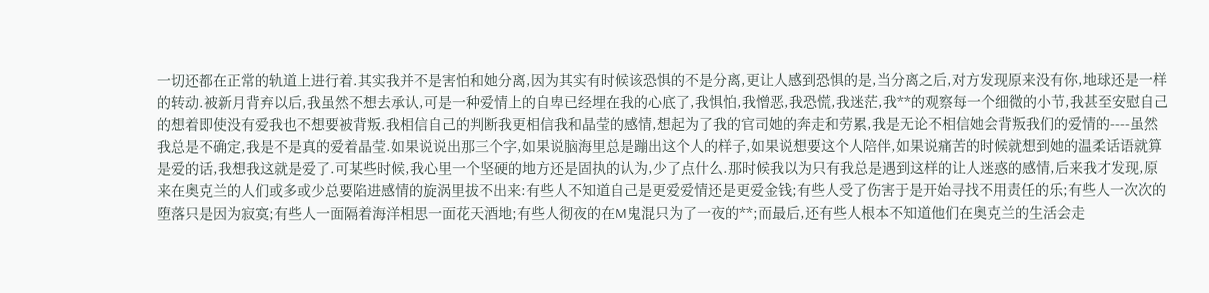一切还都在正常的轨道上进行着.其实我并不是害怕和她分离,因为其实有时候该恐惧的不是分离,更让人感到恐惧的是,当分离之后,对方发现原来没有你,地球还是一样的转动.被新月背弃以后,我虽然不想去承认,可是一种爱情上的自卑已经埋在我的心底了,我惧怕,我憎恶,我恐慌,我迷茫,我**的观察每一个细微的小节,我甚至安慰自己的想着即使没有爱我也不想要被背叛.我相信自己的判断我更相信我和晶莹的感情,想起为了我的官司她的奔走和劳累,我是无论不相信她会背叛我们的爱情的----虽然我总是不确定,我是不是真的爱着晶莹.如果说说出那三个字,如果说脑海里总是蹦出这个人的样子,如果说想要这个人陪伴,如果说痛苦的时候就想到她的温柔话语就算是爱的话,我想我这就是爱了.可某些时候,我心里一个坚硬的地方还是固执的认为,少了点什么.那时候我以为只有我总是遇到这样的让人迷惑的感情,后来我才发现,原来在奥克兰的人们或多或少总要陷进感情的旋涡里拔不出来:有些人不知道自己是更爱爱情还是更爱金钱;有些人受了伤害于是开始寻找不用责任的乐;有些人一次次的堕落只是因为寂寞;有些人一面隔着海洋相思一面花天酒地;有些人彻夜的在M鬼混只为了一夜的**;而最后,还有些人根本不知道他们在奥克兰的生活会走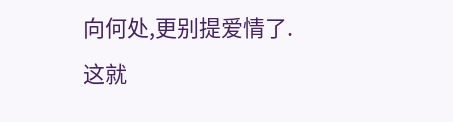向何处,更别提爱情了.这就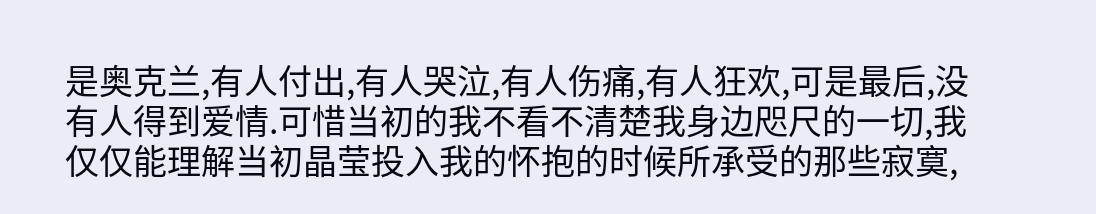是奥克兰,有人付出,有人哭泣,有人伤痛,有人狂欢,可是最后,没有人得到爱情.可惜当初的我不看不清楚我身边咫尺的一切,我仅仅能理解当初晶莹投入我的怀抱的时候所承受的那些寂寞,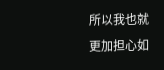所以我也就更加担心如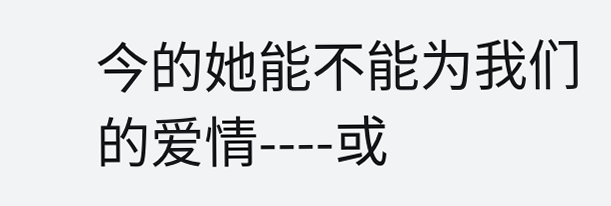今的她能不能为我们的爱情----或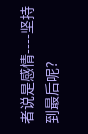者说是感情----坚持到最后呢?